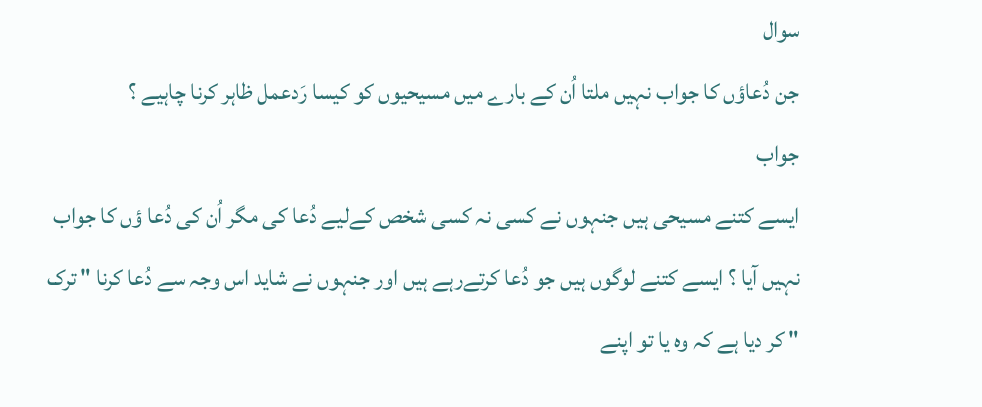سوال
جن دُعاؤں کا جواب نہیں ملتا اُن کے بارے میں مسیحیوں کو کیسا رَدعمل ظاہر کرنا چاہیے ؟
جواب
ایسے کتنے مسیحی ہیں جنہوں نے کسی نہ کسی شخص کےلیے دُعا کی مگر اُن کی دُعا ؤں کا جواب نہیں آیا ؟ ایسے کتنے لوگوں ہیں جو دُعا کرتےرہے ہیں اور جنہوں نے شاید اس وجہ سے دُعا کرنا " ترک " کر دیا ہے کہ وہ یا تو اپنے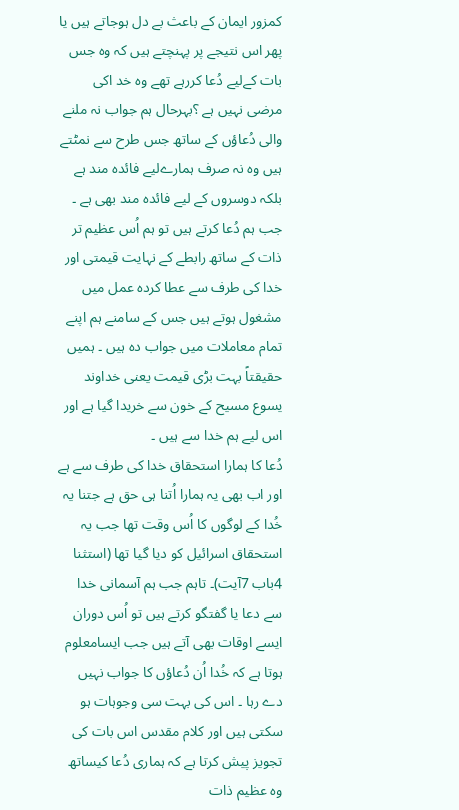کمزور ایمان کے باعث بے دل ہوجاتے ہیں یا پھر اس نتیجے پر پہنچتے ہیں کہ وہ جس بات کےلیے دُعا کررہے تھے وہ خد اکی مرضی نہیں ہے ؟بہرحال ہم جواب نہ ملنے والی دُعاؤں کے ساتھ جس طرح سے نمٹتے ہیں وہ نہ صرف ہمارےلیے فائدہ مند ہے بلکہ دوسروں کے لیے فائدہ مند بھی ہے ۔ جب ہم دُعا کرتے ہیں تو ہم اُس عظیم تر ذات کے ساتھ رابطے کے نہایت قیمتی اور خدا کی طرف سے عطا کردہ عمل میں مشغول ہوتے ہیں جس کے سامنے ہم اپنے تمام معاملات میں جواب دہ ہیں ۔ ہمیں حقیقتاً بہت بڑی قیمت یعنی خداوند یسوع مسیح کے خون سے خریدا گیا ہے اور اس لیے ہم خدا سے ہیں ۔
دُعا کا ہمارا استحقاق خدا کی طرف سے ہے اور اب بھی یہ ہمارا اُتنا ہی حق ہے جتنا یہ خُدا کے لوگوں کا اُس وقت تھا جب یہ استحقاق اسرائیل کو دیا گیا تھا (استثنا 4باب 7آیت)۔ تاہم جب ہم آسمانی خدا سے دعا یا گفتگو کرتے ہیں تو اُس دوران ایسے اوقات بھی آتے ہیں جب ایسامعلوم ہوتا ہے کہ خُدا اُن دُعاؤں کا جواب نہیں دے رہا ۔ اس کی بہت سی وجوہات ہو سکتی ہیں اور کلام مقدس اس بات کی تجویز پیش کرتا ہے کہ ہماری دُعا کیساتھ وہ عظیم ذات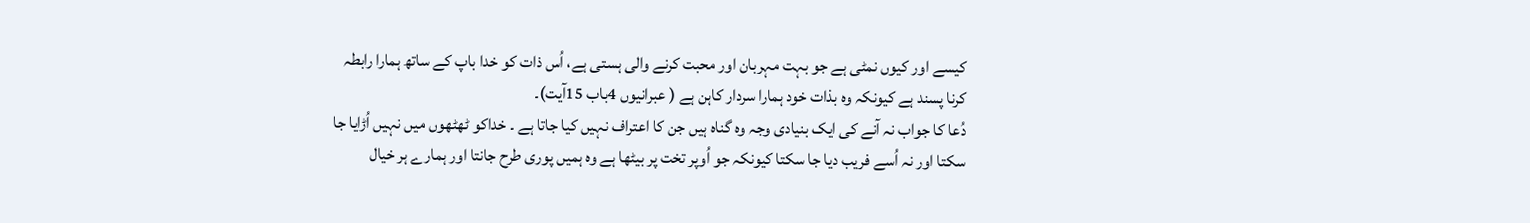کیسے اور کیوں نمٹی ہے جو بہت مہربان اور محبت کرنے والی ہستی ہے، اُس ذات کو خدا باپ کے ساتھ ہمارا رابطہ کرنا پسند ہے کیونکہ وہ بذات خود ہمارا سردار کاہن ہے ( عبرانیوں 4باب 15آیت)۔
دُعا کا جواب نہ آنے کی ایک بنیادی وجہ وہ گناہ ہیں جن کا اعتراف نہیں کیا جاتا ہے ۔ خداکو ٹھٹھوں میں نہیں اُڑایا جا سکتا اور نہ اُسے فریب دیا جا سکتا کیونکہ جو اُوپر تخت پر بیٹھا ہے وہ ہمیں پوری طرح جانتا اور ہمارے ہر خیال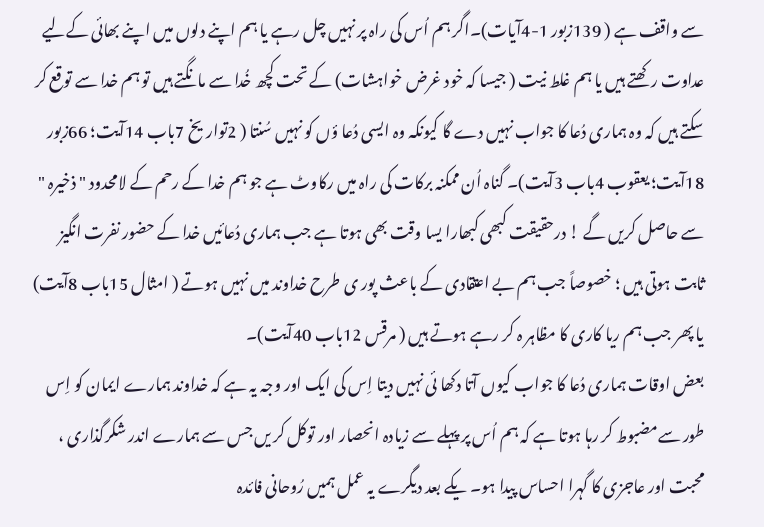سے واقف ہے ( 139زبور 1-4آیات)۔اگر ہم اُس کی راہ پر نہیں چل رہے یا ہم اپنے دلوں میں اپنے بھائی کےلیے عداوت رکھتے ہیں یا ہم غلط نیت ( جیسا کہ خود غرض خواہشات) کے تحت کچھ خُدا سے مانگتے ہیں تو ہم خدا سے توقع کر سکتے ہیں کہ وہ ہماری دُعا کا جواب نہیں دے گا کیونکہ وہ ایسی دُعا ؤں کو نہیں سُنتا ( 2تواریخ 7باب 14آیت؛ 66زبور 18آیت؛ یعقوب 4باب 3آیت)۔ گناہ اُن ممکنہ برکات کی راہ میں رکاوٹ ہے جو ہم خدا کے رحم کے لامحدود " ذخیرہ " سے حاصل کریں گے ! درحقیقت کبھی کبھارا یسا وقت بھی ہوتا ہے جب ہماری دُعائیں خدا کے حضور نفرت انگیز ثابت ہوتی ہیں ؛ خصوصاً جب ہم بے اعتقادی کے باعث پور ی طرح خداوند میں نہیں ہوتے ( امثال 15باب 8آیت) یا پھر جب ہم ریا کاری کا مظاہر ہ کر رہے ہوتے ہیں ( مرقس 12باب 40آیت)۔
بعض اوقات ہماری دُعا کا جواب کیوں آتا دکھا ئی نہیں دیتا اِس کی ایک اور وجہ یہ ہے کہ خداوند ہمارے ایمان کو اِس طور سےمضبوط کر رہا ہوتا ہے کہ ہم اُس پر پہلے سے زیادہ انحصار اور توکل کر یں جس سے ہمارے اندر شکرگذاری ، محبت اور عاجزی کا گہرا احساس پیدا ہو۔ یکے بعد دیگرے یہ عمل ہمیں رُوحانی فائدہ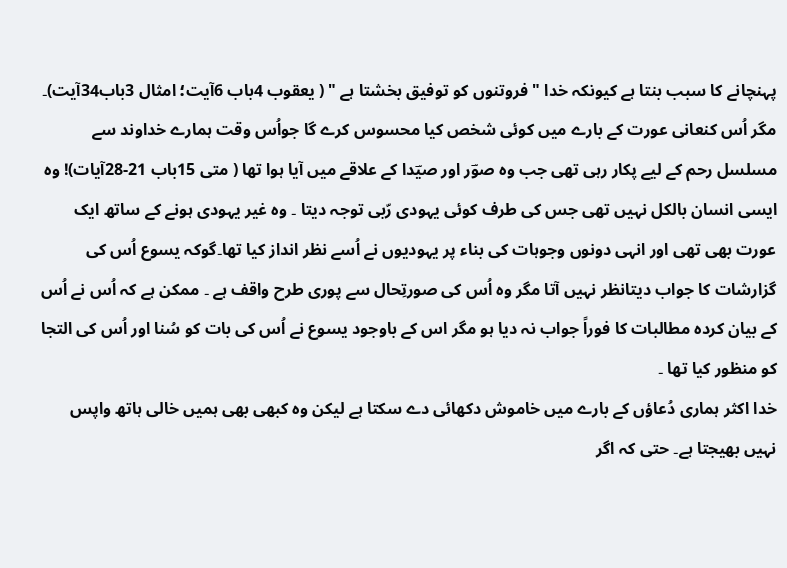پہنچانے کا سبب بنتا ہے کیونکہ خدا " فروتنوں کو توفیق بخشتا ہے " ( یعقوب 4باب 6آیت؛ امثال 3باب34آیت)۔ مگر اُس کنعانی عورت کے بارے میں کوئی شخص کیا محسوس کرے گا جواُس وقت ہمارے خداوند سے مسلسل رحم کے لیے پکار رہی تھی جب وہ صوؔر اور صیؔدا کے علاقے میں آیا ہوا تھا ( متی 15باب 21-28آیات)! وہ ایسی انسان بالکل نہیں تھی جس کی طرف کوئی یہودی رّبی توجہ دیتا ۔ وہ غیر یہودی ہونے کے ساتھ ایک عورت بھی تھی اور انہی دونوں وجوہات کی بناء پر یہودیوں نے اُسے نظر انداز کیا تھا۔گوکہ یسوع اُس کی گزارشات کا جواب دیتانظر نہیں آتا مگر وہ اُس کی صورتِحال سے پوری طرح واقف ہے ۔ ممکن ہے کہ اُس نے اُس کے بیان کردہ مطالبات کا فوراً جواب نہ دیا ہو مگر اس کے باوجود یسوع نے اُس کی بات کو سُنا اور اُس کی التجا کو منظور کیا تھا ۔
خدا اکثر ہماری دُعاؤں کے بارے میں خاموش دکھائی دے سکتا ہے لیکن وہ کبھی بھی ہمیں خالی ہاتھ واپس نہیں بھیجتا ہے۔ حتی کہ اگر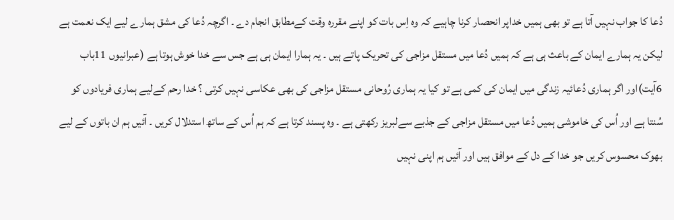دُعا کا جواب نہیں آتا ہے تو بھی ہمیں خداپر انحصار کرنا چاہیے کہ وہ اِس بات کو اپنے مقررہ وقت کےمطابق انجام دے ۔ اگرچہ دُعا کی مشق ہمارے لیے ایک نعمت ہے لیکن یہ ہمارے ایمان کے باعث ہی ہے کہ ہمیں دُعا میں مستقل مزاجی کی تحریک پاتے ہیں ۔ یہ ہمارا ایمان ہی ہے جس سے خدا خوش ہوتا ہے (عبرانیوں 11باب 6آیت)اور اگر ہماری دُعائیہ زندگی میں ایمان کی کمی ہے تو کیا یہ ہماری رُوحانی مستقل مزاجی کی بھی عکاسی نہیں کرتی ؟ خدا رحم کےلیے ہماری فریادوں کو سُنتا ہے اور اُس کی خاموشی ہمیں دُعا میں مستقل مزاجی کے جذبے سےلبریز رکھتی ہے ۔ وہ پسند کرتا ہے کہ ہم اُس کے ساتھ استدلال کریں ۔ آئیں ہم ان باتوں کے لیے بھوک محسوس کریں جو خدا کے دل کے موافق ہیں اور آئیں ہم اپنی نہیں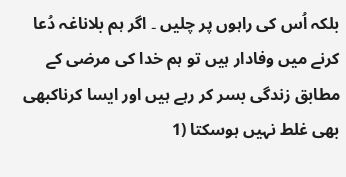بلکہ اُس کی راہوں پر چلیں ۔ اگر ہم بلاناغہ دُعا کرنے میں وفادار ہیں تو ہم خدا کی مرضی کے مطابق زندگی بسر کر رہے ہیں اور ایسا کرناکبھی بھی غلط نہیں ہوسکتا (1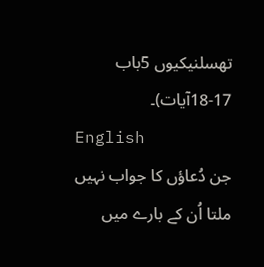تھسلنیکیوں 5باب 17-18آیات)۔
English
جن دُعاؤں کا جواب نہیں ملتا اُن کے بارے میں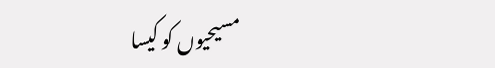مسیحیوں کو کیسا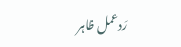رَدعمل ظاہر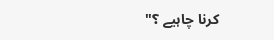کرنا چاہیے ؟"